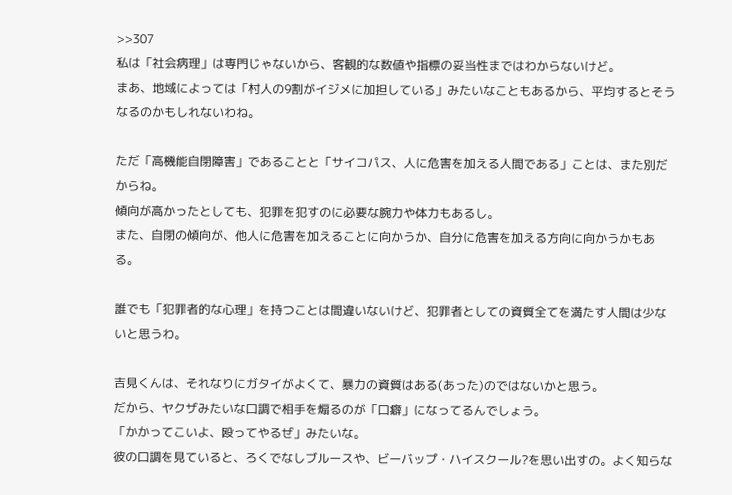>>307
私は「社会病理」は専門じゃないから、客観的な数値や指標の妥当性まではわからないけど。
まあ、地域によっては「村人の9割がイジメに加担している」みたいなこともあるから、平均するとそうなるのかもしれないわね。

ただ「高機能自閉障害」であることと「サイコパス、人に危害を加える人間である」ことは、また別だからね。
傾向が高かったとしても、犯罪を犯すのに必要な腕力や体力もあるし。
また、自閉の傾向が、他人に危害を加えることに向かうか、自分に危害を加える方向に向かうかもある。

誰でも「犯罪者的な心理」を持つことは間違いないけど、犯罪者としての資質全てを満たす人間は少ないと思うわ。

吉見くんは、それなりにガタイがよくて、暴力の資質はある(あった)のではないかと思う。
だから、ヤクザみたいな口調で相手を煽るのが「口癖」になってるんでしょう。
「かかってこいよ、殴ってやるぜ」みたいな。
彼の口調を見ていると、ろくでなしブルースや、ビーバップ・ハイスクール?を思い出すの。よく知らな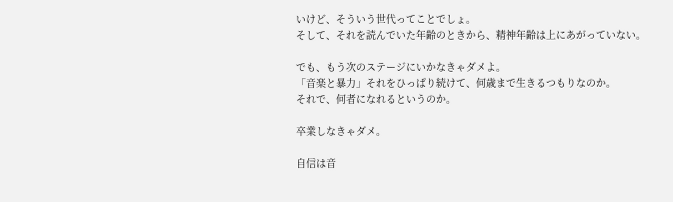いけど、そういう世代ってことでしょ。
そして、それを読んでいた年齢のときから、精神年齢は上にあがっていない。

でも、もう次のステージにいかなきゃダメよ。
「音楽と暴力」それをひっぱり続けて、何歳まで生きるつもりなのか。
それで、何者になれるというのか。

卒業しなきゃダメ。

自信は音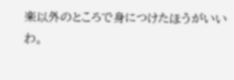楽以外のところで身につけたほうがいいわ。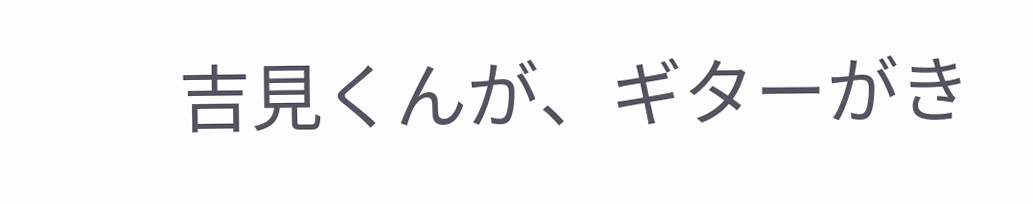吉見くんが、ギターがき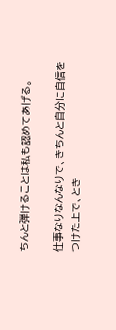ちんと弾けることは私も認めてあげる。

仕事なりなんなりで、きちんと自分に自信をつけた上で、とき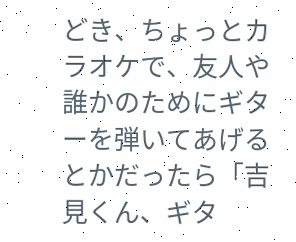どき、ちょっとカラオケで、友人や誰かのためにギターを弾いてあげるとかだったら「吉見くん、ギタ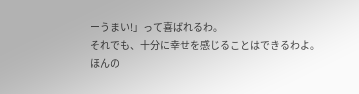ーうまい!」って喜ばれるわ。
それでも、十分に幸せを感じることはできるわよ。
ほんの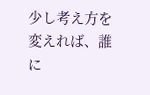少し考え方を変えれば、誰に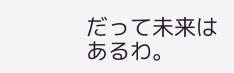だって未来はあるわ。